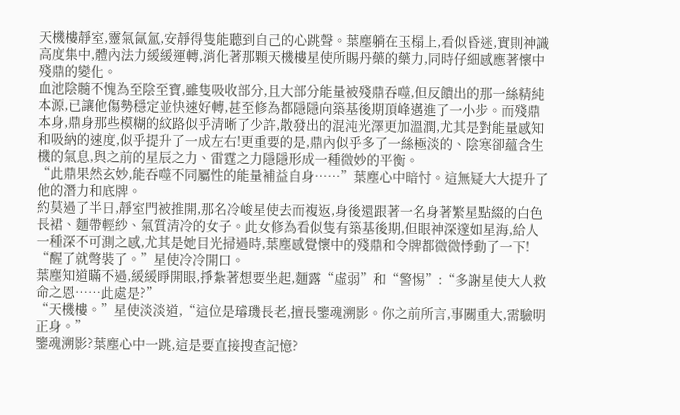天機樓靜室,靈氣氤氳,安靜得隻能聽到自己的心跳聲。葉塵躺在玉榻上,看似昏迷,實則神識高度集中,體內法力緩緩運轉,消化著那顆天機樓星使所賜丹藥的藥力,同時仔細感應著懷中殘鼎的變化。
血池陰髓不愧為至陰至寶,雖隻吸收部分,且大部分能量被殘鼎吞噬,但反饋出的那一絲精純本源,已讓他傷勢穩定並快速好轉,甚至修為都隱隱向築基後期頂峰邁進了一小步。而殘鼎本身,鼎身那些模糊的紋路似乎清晰了少許,散發出的混沌光澤更加溫潤,尤其是對能量感知和吸納的速度,似乎提升了一成左右!更重要的是,鼎內似乎多了一絲極淡的、陰寒卻蘊含生機的氣息,與之前的星辰之力、雷霆之力隱隱形成一種微妙的平衡。
“此鼎果然玄妙,能吞噬不同屬性的能量補益自身……”葉塵心中暗忖。這無疑大大提升了他的潛力和底牌。
約莫過了半日,靜室門被推開,那名冷峻星使去而複返,身後還跟著一名身著繁星點綴的白色長裙、麵帶輕紗、氣質清冷的女子。此女修為看似隻有築基後期,但眼神深邃如星海,給人一種深不可測之感,尤其是她目光掃過時,葉塵感覺懷中的殘鼎和令牌都微微悸動了一下!
“醒了就彆裝了。”星使冷冷開口。
葉塵知道瞞不過,緩緩睜開眼,掙紮著想要坐起,麵露“虛弱”和“警惕”:“多謝星使大人救命之恩……此處是?”
“天機樓。”星使淡淡道,“這位是璿璣長老,擅長鑒魂溯影。你之前所言,事關重大,需驗明正身。”
鑒魂溯影?葉塵心中一跳,這是要直接搜查記憶?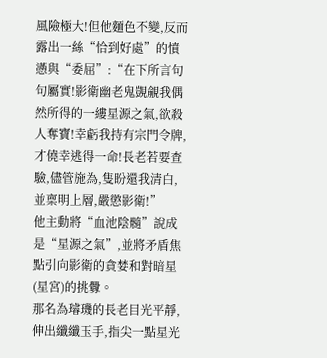風險極大!但他麵色不變,反而露出一絲“恰到好處”的憤懣與“委屈”:“在下所言句句屬實!影衛幽老鬼覬覦我偶然所得的一縷星源之氣,欲殺人奪寶!幸虧我持有宗門令牌,才僥幸逃得一命!長老若要查驗,儘管施為,隻盼還我清白,並稟明上層,嚴懲影衛!”
他主動將“血池陰髓”說成是“星源之氣”,並將矛盾焦點引向影衛的貪婪和對暗星(星宮)的挑釁。
那名為璿璣的長老目光平靜,伸出纖纖玉手,指尖一點星光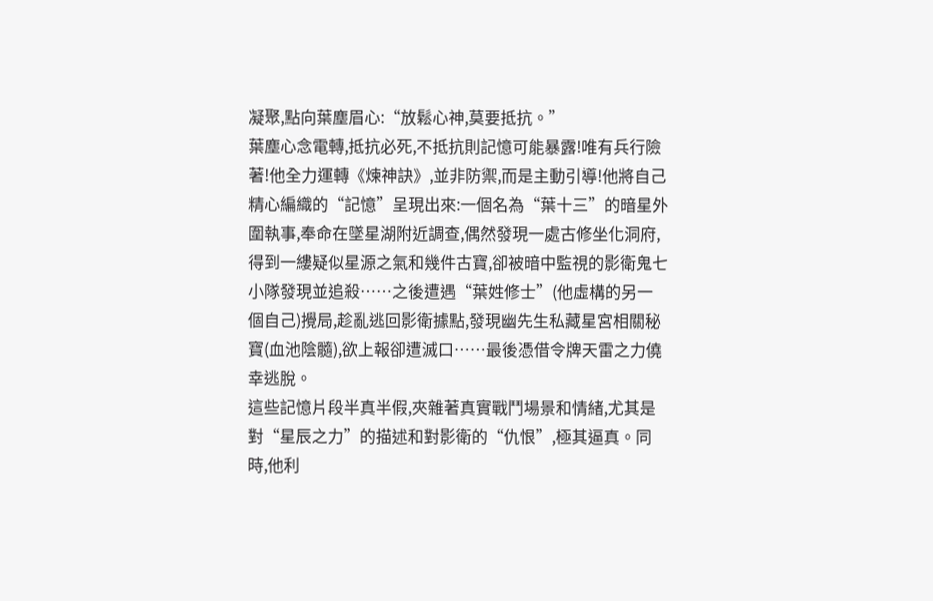凝聚,點向葉塵眉心:“放鬆心神,莫要抵抗。”
葉塵心念電轉,抵抗必死,不抵抗則記憶可能暴露!唯有兵行險著!他全力運轉《煉神訣》,並非防禦,而是主動引導!他將自己精心編織的“記憶”呈現出來:一個名為“葉十三”的暗星外圍執事,奉命在墜星湖附近調查,偶然發現一處古修坐化洞府,得到一縷疑似星源之氣和幾件古寶,卻被暗中監視的影衛鬼七小隊發現並追殺……之後遭遇“葉姓修士”(他虛構的另一個自己)攪局,趁亂逃回影衛據點,發現幽先生私藏星宮相關秘寶(血池陰髓),欲上報卻遭滅口……最後憑借令牌天雷之力僥幸逃脫。
這些記憶片段半真半假,夾雜著真實戰鬥場景和情緒,尤其是對“星辰之力”的描述和對影衛的“仇恨”,極其逼真。同時,他利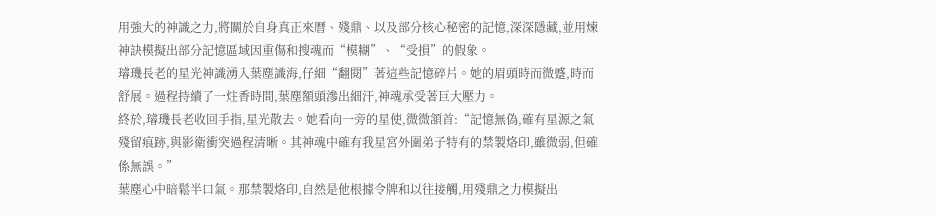用強大的神識之力,將關於自身真正來曆、殘鼎、以及部分核心秘密的記憶,深深隱藏,並用煉神訣模擬出部分記憶區域因重傷和搜魂而“模糊”、“受損”的假象。
璿璣長老的星光神識湧入葉塵識海,仔細“翻閱”著這些記憶碎片。她的眉頭時而微蹙,時而舒展。過程持續了一炷香時間,葉塵額頭滲出細汗,神魂承受著巨大壓力。
終於,璿璣長老收回手指,星光散去。她看向一旁的星使,微微頷首:“記憶無偽,確有星源之氣殘留痕跡,與影衛衝突過程清晰。其神魂中確有我星宮外圍弟子特有的禁製烙印,雖微弱,但確係無誤。”
葉塵心中暗鬆半口氣。那禁製烙印,自然是他根據令牌和以往接觸,用殘鼎之力模擬出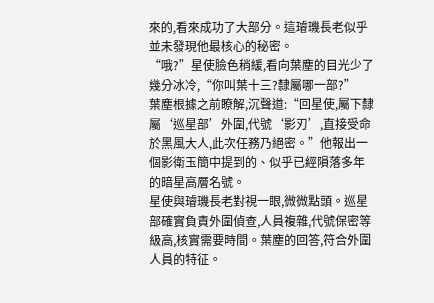來的,看來成功了大部分。這璿璣長老似乎並未發現他最核心的秘密。
“哦?”星使臉色稍緩,看向葉塵的目光少了幾分冰冷,“你叫葉十三?隸屬哪一部?”
葉塵根據之前瞭解,沉聲道:“回星使,屬下隸屬‘巡星部’外圍,代號‘影刃’,直接受命於黑風大人,此次任務乃絕密。”他報出一個影衛玉簡中提到的、似乎已經隕落多年的暗星高層名號。
星使與璿璣長老對視一眼,微微點頭。巡星部確實負責外圍偵查,人員複雜,代號保密等級高,核實需要時間。葉塵的回答,符合外圍人員的特征。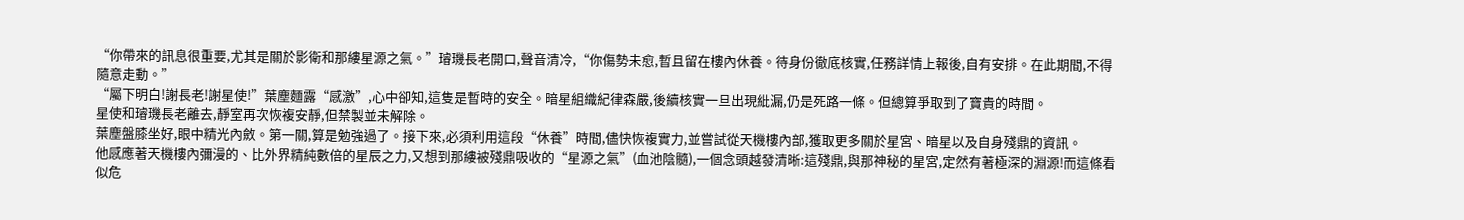“你帶來的訊息很重要,尤其是關於影衛和那縷星源之氣。”璿璣長老開口,聲音清冷,“你傷勢未愈,暫且留在樓內休養。待身份徹底核實,任務詳情上報後,自有安排。在此期間,不得隨意走動。”
“屬下明白!謝長老!謝星使!”葉塵麵露“感激”,心中卻知,這隻是暫時的安全。暗星組織紀律森嚴,後續核實一旦出現紕漏,仍是死路一條。但總算爭取到了寶貴的時間。
星使和璿璣長老離去,靜室再次恢複安靜,但禁製並未解除。
葉塵盤膝坐好,眼中精光內斂。第一關,算是勉強過了。接下來,必須利用這段“休養”時間,儘快恢複實力,並嘗試從天機樓內部,獲取更多關於星宮、暗星以及自身殘鼎的資訊。
他感應著天機樓內彌漫的、比外界精純數倍的星辰之力,又想到那縷被殘鼎吸收的“星源之氣”(血池陰髓),一個念頭越發清晰:這殘鼎,與那神秘的星宮,定然有著極深的淵源!而這條看似危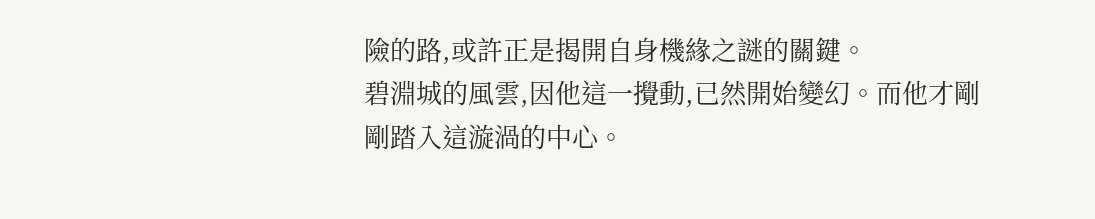險的路,或許正是揭開自身機緣之謎的關鍵。
碧淵城的風雲,因他這一攪動,已然開始變幻。而他才剛剛踏入這漩渦的中心。